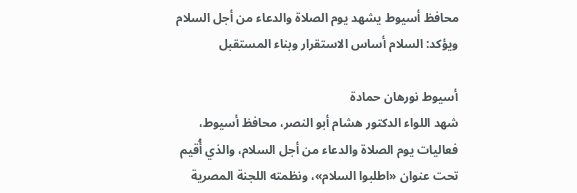محافظ أسيوط يشهد يوم الصلاة والدعاء من أجل السلام ويؤكد: السلام أساس الاستقرار وبناء المستقبل

أسيوط نورهان حمادة
شهد اللواء الدكتور هشام أبو النصر، محافظ أسيوط، فعاليات يوم الصلاة والدعاء من أجل السلام، والذي أُقيم تحت عنوان «اطلبوا السلام»، ونظمته اللجنة المصرية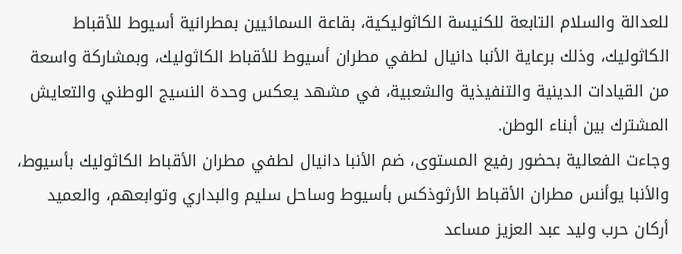للعدالة والسلام التابعة للكنيسة الكاثوليكية، بقاعة السمائيين بمطرانية أسيوط للأقباط الكاثوليك، وذلك برعاية الأنبا دانيال لطفي مطران أسيوط للأقباط الكاثوليك، وبمشاركة واسعة من القيادات الدينية والتنفيذية والشعبية، في مشهد يعكس وحدة النسيج الوطني والتعايش المشترك بين أبناء الوطن.
وجاءت الفعالية بحضور رفيع المستوى، ضم الأنبا دانيال لطفي مطران الأقباط الكاثوليك بأسيوط، والأنبا يوأنس مطران الأقباط الأرثوذكس بأسيوط وساحل سليم والبداري وتوابعهم، والعميد أركان حرب وليد عبد العزيز مساعد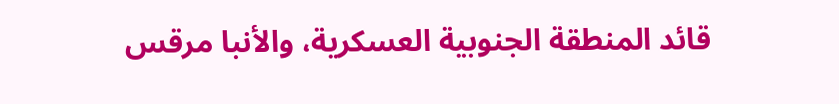قائد المنطقة الجنوبية العسكرية، والأنبا مرقس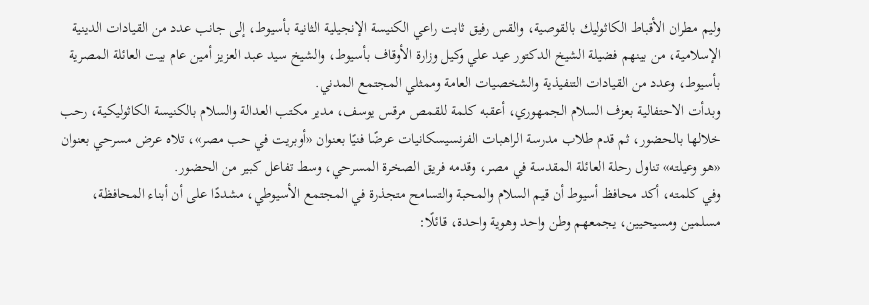وليم مطران الأقباط الكاثوليك بالقوصية، والقس رفيق ثابت راعي الكنيسة الإنجيلية الثانية بأسيوط، إلى جانب عدد من القيادات الدينية الإسلامية، من بينهم فضيلة الشيخ الدكتور عيد علي وكيل وزارة الأوقاف بأسيوط، والشيخ سيد عبد العزيز أمين عام بيت العائلة المصرية بأسيوط، وعدد من القيادات التنفيذية والشخصيات العامة وممثلي المجتمع المدني.
وبدأت الاحتفالية بعزف السلام الجمهوري، أعقبه كلمة للقمص مرقس يوسف، مدير مكتب العدالة والسلام بالكنيسة الكاثوليكية، رحب خلالها بالحضور، ثم قدم طلاب مدرسة الراهبات الفرنسيسكانيات عرضًا فنيًا بعنوان «أوبريت في حب مصر»، تلاه عرض مسرحي بعنوان «هو وعيلته» تناول رحلة العائلة المقدسة في مصر، وقدمه فريق الصخرة المسرحي، وسط تفاعل كبير من الحضور.
وفي كلمته، أكد محافظ أسيوط أن قيم السلام والمحبة والتسامح متجذرة في المجتمع الأسيوطي، مشددًا على أن أبناء المحافظة، مسلمين ومسيحيين، يجمعهم وطن واحد وهوية واحدة، قائلًا: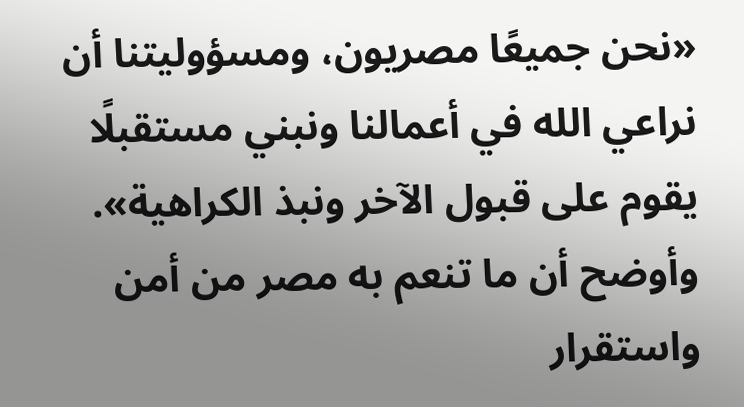«نحن جميعًا مصريون، ومسؤوليتنا أن نراعي الله في أعمالنا ونبني مستقبلًا يقوم على قبول الآخر ونبذ الكراهية». وأوضح أن ما تنعم به مصر من أمن واستقرار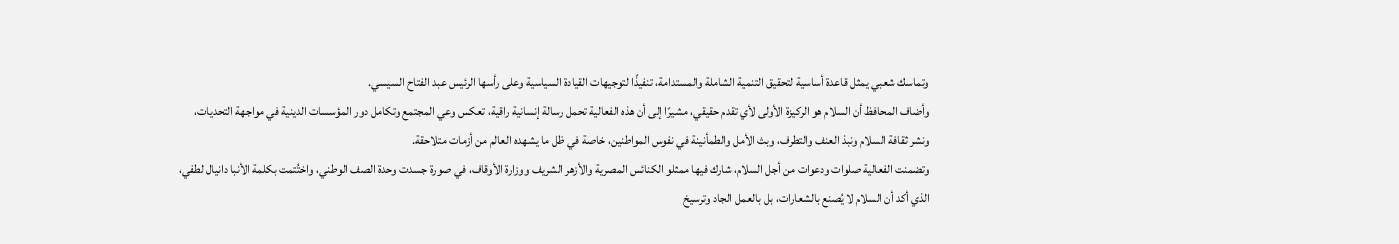وتماسك شعبي يمثل قاعدة أساسية لتحقيق التنمية الشاملة والمستدامة، تنفيذًا لتوجيهات القيادة السياسية وعلى رأسها الرئيس عبد الفتاح السيسي.
وأضاف المحافظ أن السلام هو الركيزة الأولى لأي تقدم حقيقي، مشيرًا إلى أن هذه الفعالية تحمل رسالة إنسانية راقية، تعكس وعي المجتمع وتكامل دور المؤسسات الدينية في مواجهة التحديات، ونشر ثقافة السلام ونبذ العنف والتطرف، وبث الأمل والطمأنينة في نفوس المواطنين، خاصة في ظل ما يشهده العالم من أزمات متلاحقة.
وتضمنت الفعالية صلوات ودعوات من أجل السلام، شارك فيها ممثلو الكنائس المصرية والأزهر الشريف ووزارة الأوقاف، في صورة جسدت وحدة الصف الوطني، واختُتمت بكلمة الأنبا دانيال لطفي، الذي أكد أن السلام لا يُصنع بالشعارات، بل بالعمل الجاد وترسيخ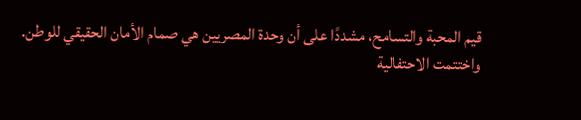قيم المحبة والتسامح، مشددًا على أن وحدة المصريين هي صمام الأمان الحقيقي للوطن.
واختتمت الاحتفالية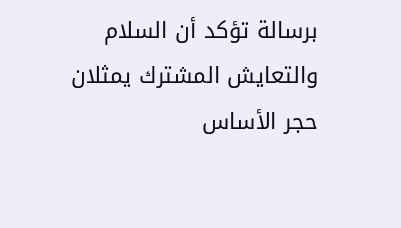برسالة تؤكد أن السلام والتعايش المشترك يمثلان حجر الأساس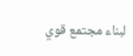لبناء مجتمع قوي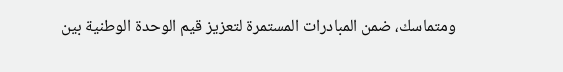ومتماسك، ضمن المبادرات المستمرة لتعزيز قيم الوحدة الوطنية بين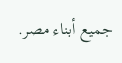جميع أبناء مصر.